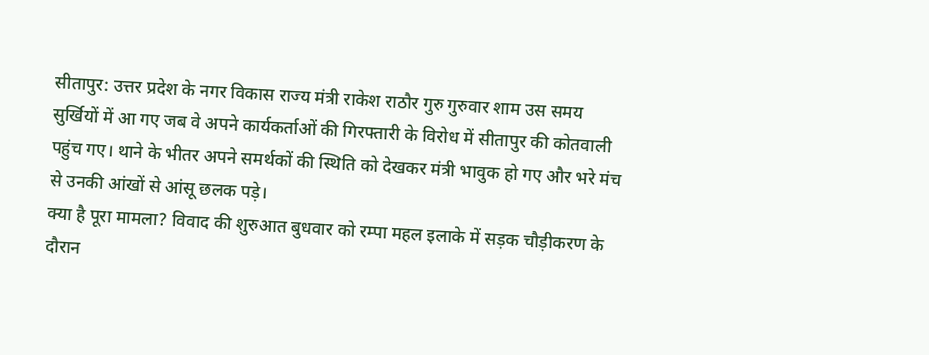सीतापुर: उत्तर प्रदेश के नगर विकास राज्य मंत्री राकेश राठौर गुरु गुरुवार शाम उस समय सुर्खियों में आ गए जब वे अपने कार्यकर्ताओं की गिरफ्तारी के विरोध में सीतापुर की कोतवाली पहुंच गए। थाने के भीतर अपने समर्थकों की स्थिति को देखकर मंत्री भावुक हो गए और भरे मंच से उनकी आंखों से आंसू छलक पड़े।
क्या है पूरा मामला? विवाद की शुरुआत बुधवार को रम्पा महल इलाके में सड़क चौड़ीकरण के दौरान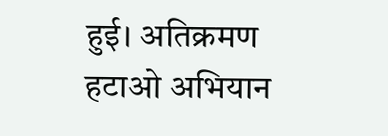हुई। अतिक्रमण हटाओ अभियान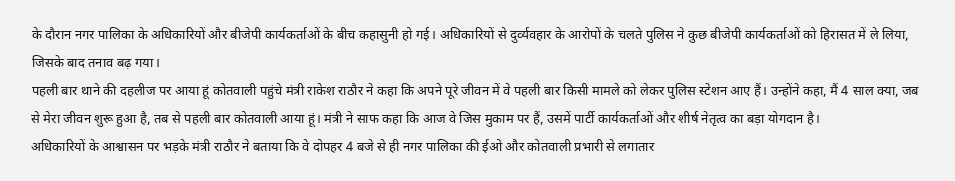के दौरान नगर पालिका के अधिकारियों और बीजेपी कार्यकर्ताओं के बीच कहासुनी हो गई। अधिकारियों से दुर्व्यवहार के आरोपों के चलते पुलिस ने कुछ बीजेपी कार्यकर्ताओं को हिरासत में ले लिया, जिसके बाद तनाव बढ़ गया।
पहली बार थाने की दहलीज पर आया हूं कोतवाली पहुंचे मंत्री राकेश राठौर ने कहा कि अपने पूरे जीवन में वे पहली बार किसी मामले को लेकर पुलिस स्टेशन आए हैं। उन्होंने कहा, मैं 4 साल क्या, जब से मेरा जीवन शुरू हुआ है, तब से पहली बार कोतवाली आया हूं। मंत्री ने साफ कहा कि आज वे जिस मुकाम पर हैं, उसमें पार्टी कार्यकर्ताओं और शीर्ष नेतृत्व का बड़ा योगदान है।
अधिकारियों के आश्वासन पर भड़के मंत्री राठौर ने बताया कि वे दोपहर 4 बजे से ही नगर पालिका की ईओ और कोतवाली प्रभारी से लगातार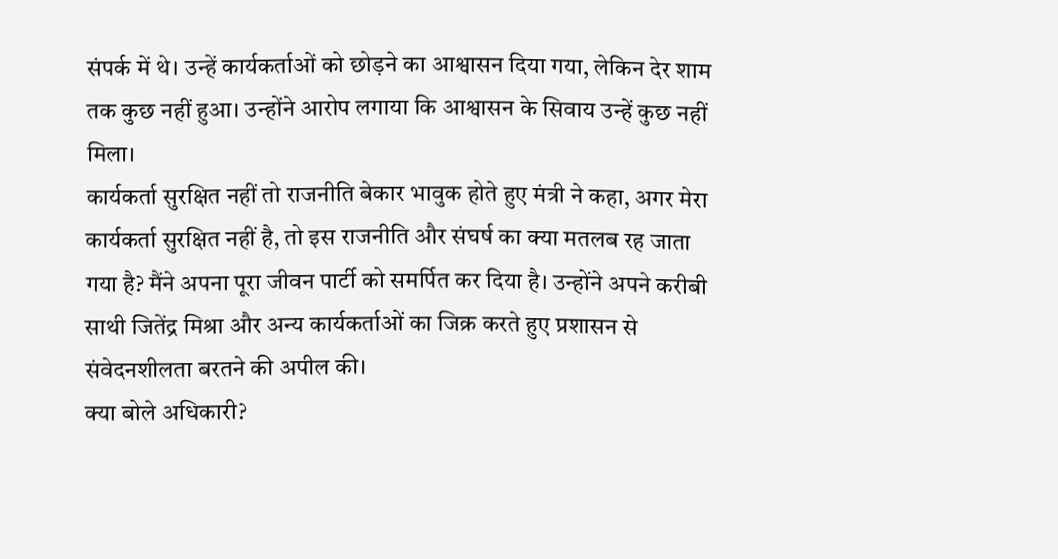संपर्क में थे। उन्हें कार्यकर्ताओं को छोड़ने का आश्वासन दिया गया, लेकिन देर शाम तक कुछ नहीं हुआ। उन्होंने आरोप लगाया कि आश्वासन के सिवाय उन्हें कुछ नहीं मिला।
कार्यकर्ता सुरक्षित नहीं तो राजनीति बेकार भावुक होते हुए मंत्री ने कहा, अगर मेरा कार्यकर्ता सुरक्षित नहीं है, तो इस राजनीति और संघर्ष का क्या मतलब रह जाता गया है? मैंने अपना पूरा जीवन पार्टी को समर्पित कर दिया है। उन्होंने अपने करीबी साथी जितेंद्र मिश्रा और अन्य कार्यकर्ताओं का जिक्र करते हुए प्रशासन से संवेदनशीलता बरतने की अपील की।
क्या बोले अधिकारी?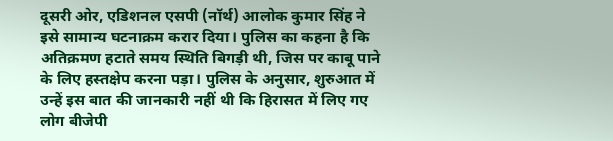दूसरी ओर, एडिशनल एसपी (नॉर्थ) आलोक कुमार सिंह ने इसे सामान्य घटनाक्रम करार दिया। पुलिस का कहना है कि अतिक्रमण हटाते समय स्थिति बिगड़ी थी, जिस पर काबू पाने के लिए हस्तक्षेप करना पड़ा। पुलिस के अनुसार, शुरुआत में उन्हें इस बात की जानकारी नहीं थी कि हिरासत में लिए गए लोग बीजेपी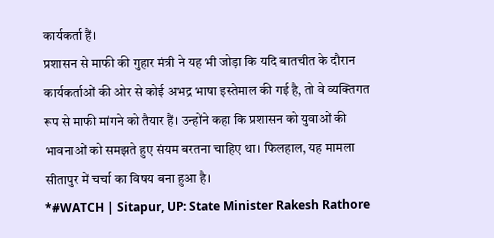कार्यकर्ता हैं।
प्रशासन से माफी की गुहार मंत्री ने यह भी जोड़ा कि यदि बातचीत के दौरान कार्यकर्ताओं की ओर से कोई अभद्र भाषा इस्तेमाल की गई है, तो वे व्यक्तिगत रूप से माफी मांगने को तैयार हैं। उन्होंने कहा कि प्रशासन को युवाओं की भावनाओं को समझते हुए संयम बरतना चाहिए था। फिलहाल, यह मामला सीतापुर में चर्चा का विषय बना हुआ है।
*#WATCH | Sitapur, UP: State Minister Rakesh Rathore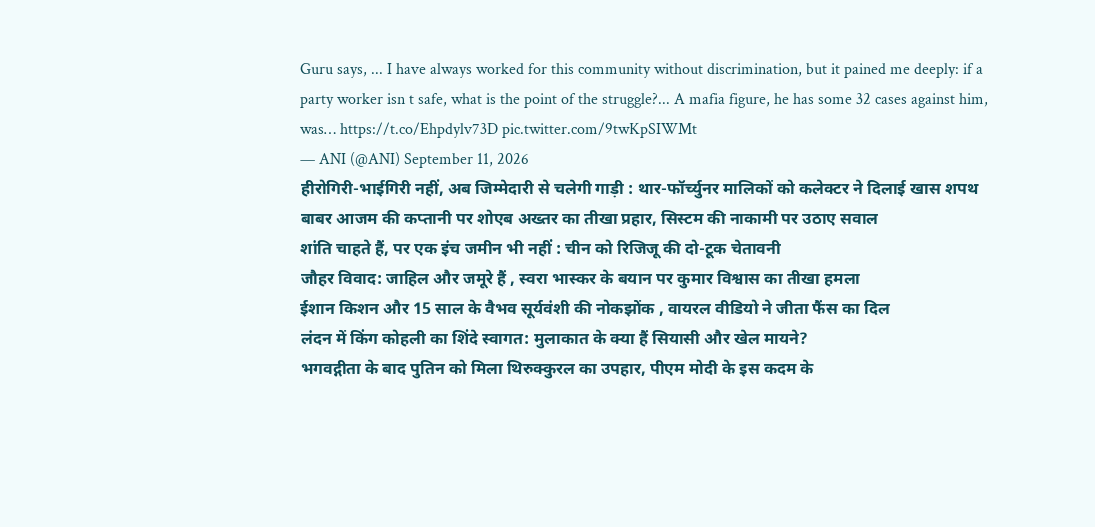Guru says, ... I have always worked for this community without discrimination, but it pained me deeply: if a party worker isn t safe, what is the point of the struggle?... A mafia figure, he has some 32 cases against him, was… https://t.co/Ehpdylv73D pic.twitter.com/9twKpSIWMt
— ANI (@ANI) September 11, 2026
हीरोगिरी-भाईगिरी नहीं, अब जिम्मेदारी से चलेगी गाड़ी : थार-फॉर्च्युनर मालिकों को कलेक्टर ने दिलाई खास शपथ
बाबर आजम की कप्तानी पर शोएब अख्तर का तीखा प्रहार, सिस्टम की नाकामी पर उठाए सवाल
शांति चाहते हैं, पर एक इंच जमीन भी नहीं : चीन को रिजिजू की दो-टूक चेतावनी
जौहर विवाद: जाहिल और जमूरे हैं , स्वरा भास्कर के बयान पर कुमार विश्वास का तीखा हमला
ईशान किशन और 15 साल के वैभव सूर्यवंशी की नोकझोंक , वायरल वीडियो ने जीता फैंस का दिल
लंदन में किंग कोहली का शिंदे स्वागत: मुलाकात के क्या हैं सियासी और खेल मायने?
भगवद्गीता के बाद पुतिन को मिला थिरुक्कुरल का उपहार, पीएम मोदी के इस कदम के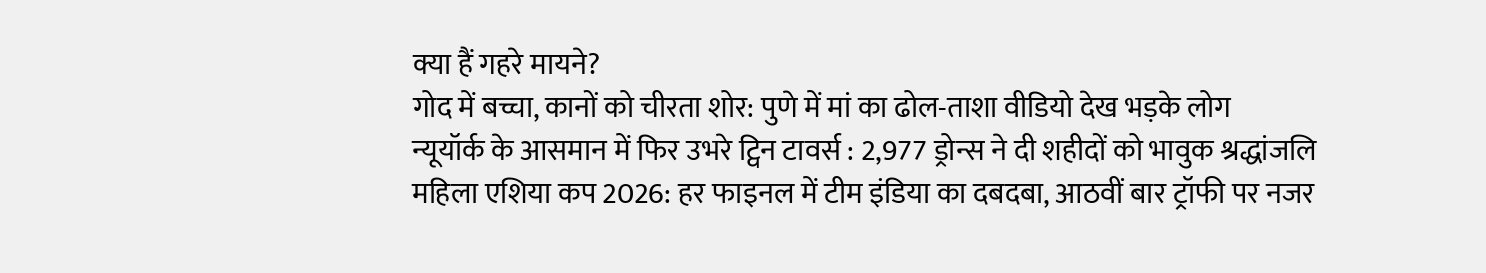क्या हैं गहरे मायने?
गोद में बच्चा, कानों को चीरता शोर: पुणे में मां का ढोल-ताशा वीडियो देख भड़के लोग
न्यूयॉर्क के आसमान में फिर उभरे ट्विन टावर्स : 2,977 ड्रोन्स ने दी शहीदों को भावुक श्रद्धांजलि
महिला एशिया कप 2026: हर फाइनल में टीम इंडिया का दबदबा, आठवीं बार ट्रॉफी पर नजर